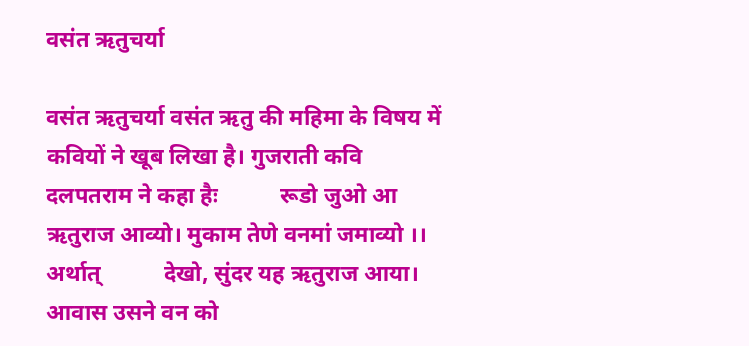वसंत ऋतुचर्या

वसंत ऋतुचर्या वसंत ऋतु की महिमा के विषय में कवियों ने खूब लिखा है। गुजराती कवि दलपतराम ने कहा हैः           रूडो जुओ आ ऋतुराज आव्यो। मुकाम तेणे वनमां जमाव्यो ।। अर्थात्           देखो, सुंदर यह ऋतुराज आया। आवास उसने वन को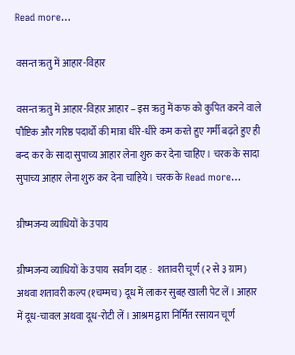Read more…

वसन्त ऋतु में आहार-विहार

वसन्त ऋतु में आहार-विहार आहार – इस ऋतु में कफ को कुपित करने वाले पौष्टिक और गरिष्ठ पदार्थों की मात्रा धीरे-धीरे कम करते हुए गर्मी बढ़ते हुए ही बन्द कर के सादा सुपाच्य आहार लेना शुरु कर देना चाहिए । चरक के सादा सुपाच्य आहार लेना शुरु कर देना चाहिये । चरक के Read more…

ग्रीष्मजन्य व्याधियों के उपाय

ग्रीष्मजन्य व्याधियों के उपाय  सर्वांग दाह :   शतावरी चूर्ण (२ से ३ ग्राम) अथवा शतावरी कल्प (१चम्मच) दूध में लाकर सुबह खाली पेट लें । आहार में दूध-चावल अथवा दूध-रोटी लें । आश्रम द्वारा निर्मित रसायन चूर्ण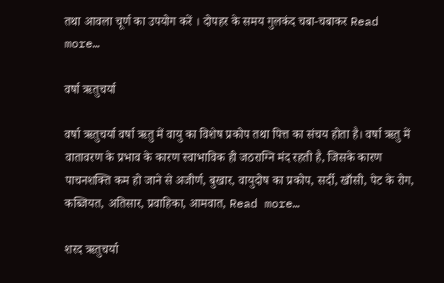तथा आवला चूर्ण का उपयोग करें । दोपहर के समय गुलकंद चबा-चबाकर Read more…

वर्षा ऋतुचर्या

वर्षा ऋतुचर्या वर्षा ऋतु में वायु का विशेष प्रकोप तथा पित्त का संचय होता है। वर्षा ऋतु में वातावरण के प्रभाव के कारण स्वाभाविक ही जठराग्नि मंद रहती है, जिसके कारण पाचनशक्ति कम हो जाने से अजीर्ण, बुखार, वायुदोष का प्रकोप, सर्दी, खाँसी, पेट के रोग, कब्जियत, अतिसार, प्रवाहिका, आमवात, Read more…

शरद ऋतुचर्या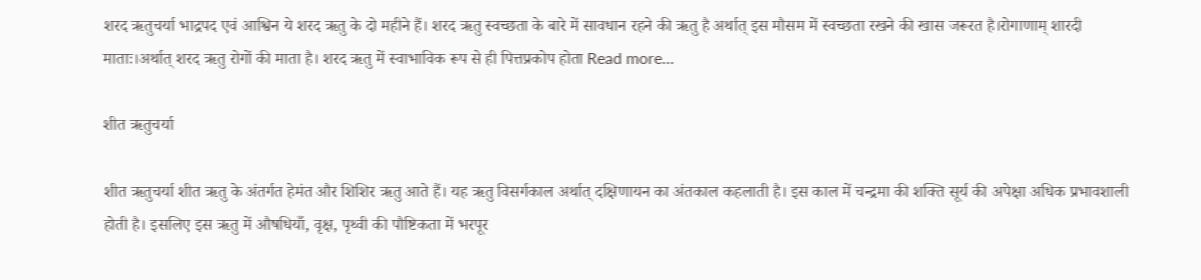शरद ऋतुचर्या भाद्रपद एवं आश्विन ये शरद ऋतु के दो महीने हैं। शरद ऋतु स्वच्छता के बारे में सावधान रहने की ऋतु है अर्थात् इस मौसम में स्वच्छता रखने की खास जरूरत है।रोगाणाम् शारदी माताः।अर्थात् शरद ऋतु रोगों की माता है। शरद ऋतु में स्वाभाविक रूप से ही पित्तप्रकोप होता Read more…

शीत ऋतुचर्या

शीत ऋतुचर्या शीत ऋतु के अंतर्गत हेमंत और शिशिर ऋतु आते हैं। यह ऋतु विसर्गकाल अर्थात् दक्षिणायन का अंतकाल कहलाती है। इस काल में चन्द्रमा की शक्ति सूर्य की अपेक्षा अधिक प्रभावशाली होती है। इसलिए इस ऋतु में औषधियाँ, वृक्ष, पृथ्वी की पौष्टिकता में भरपूर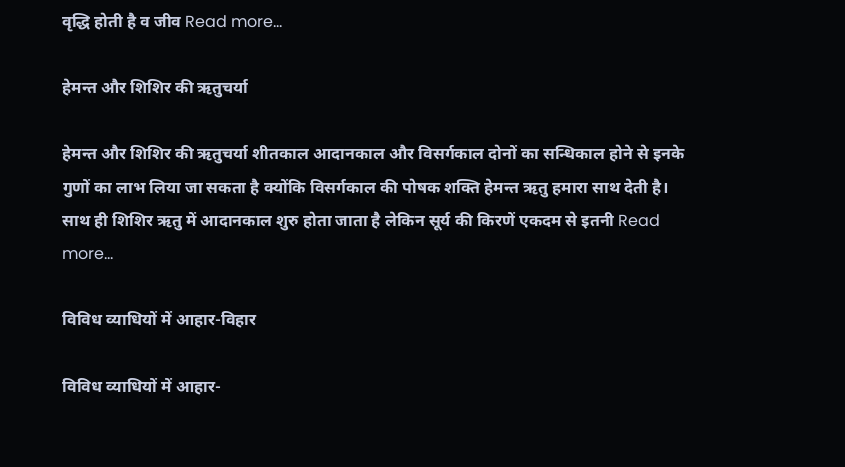वृद्धि होती है व जीव Read more…

हेमन्त और शिशिर की ऋतुचर्या

हेमन्त और शिशिर की ऋतुचर्या शीतकाल आदानकाल और विसर्गकाल दोनों का सन्धिकाल होने से इनके गुणों का लाभ लिया जा सकता है क्योंकि विसर्गकाल की पोषक शक्ति हेमन्त ऋतु हमारा साथ देती है। साथ ही शिशिर ऋतु में आदानकाल शुरु होता जाता है लेकिन सूर्य की किरणें एकदम से इतनी Read more…

विविध व्याधियों में आहार-विहार

विविध व्याधियों में आहार-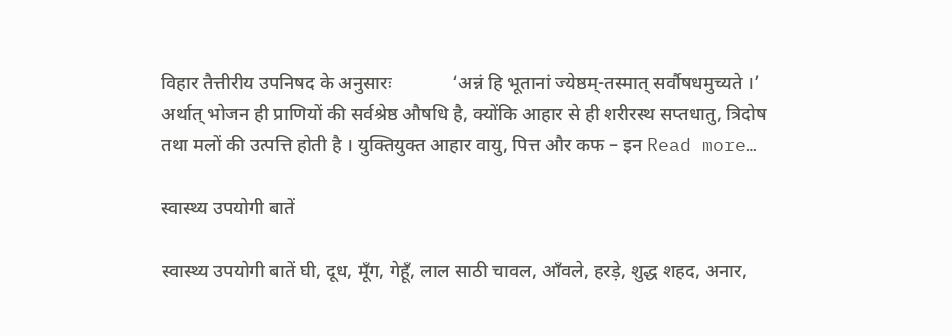विहार तैत्तीरीय उपनिषद के अनुसारः             ‘अन्नं हि भूतानां ज्येष्ठम्-तस्मात् सर्वौषधमुच्यते ।’ अर्थात् भोजन ही प्राणियों की सर्वश्रेष्ठ औषधि है, क्योंकि आहार से ही शरीरस्थ सप्तधातु, त्रिदोष तथा मलों की उत्पत्ति होती है । युक्तियुक्त आहार वायु, पित्त और कफ – इन Read more…

स्वास्थ्य उपयोगी बातें

स्वास्थ्य उपयोगी बातें घी, दूध, मूँग, गेहूँ, लाल साठी चावल, आँवले, हरड़े, शुद्ध शहद, अनार,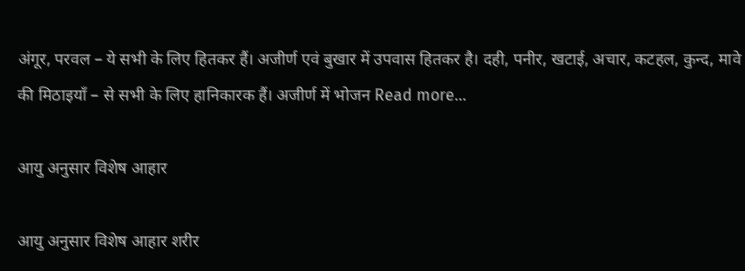अंगूर, परवल – ये सभी के लिए हितकर हैं। अजीर्ण एवं बुखार में उपवास हितकर है। दही, पनीर, खटाई, अचार, कटहल, कुन्द, मावे की मिठाइयाँ – से सभी के लिए हानिकारक हैं। अजीर्ण में भोजन Read more…

आयु अनुसार विशेष आहार

आयु अनुसार विशेष आहार शरीर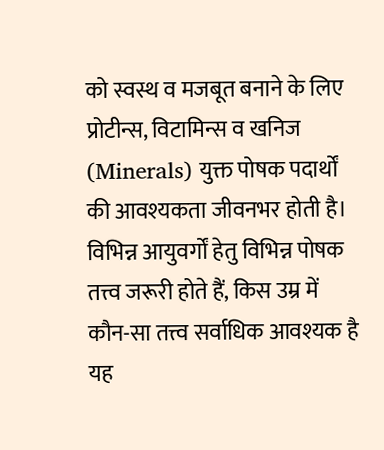को स्वस्थ व मजबूत बनाने के लिए प्रोटीन्स, विटामिन्स व खनिज (Minerals) युक्त पोषक पदार्थों की आवश्यकता जीवनभर होती है। विभिन्न आयुवर्गों हेतु विभिन्न पोषक तत्त्व जरूरी होते हैं, किस उम्र में कौन-सा तत्त्व सर्वाधिक आवश्यक है यह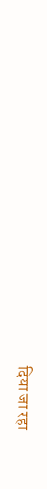दिया जा रहा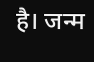है। जन्म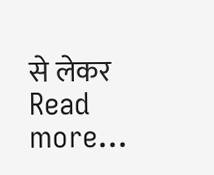से लेकर Read more…